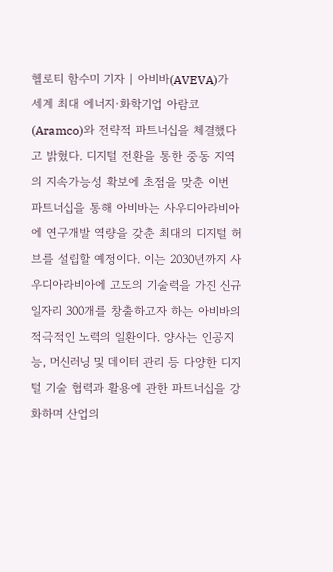헬로티 함수미 기자 | 아비바(AVEVA)가 세계 최대 에너지·화학기업 아람코(Aramco)와 전략적 파트너십을 체결했다고 밝혔다. 디지털 전환을 통한 중동 지역의 지속가능성 확보에 초점을 맞춘 이번 파트너십을 통해 아비바는 사우디아라비아에 연구개발 역량을 갖춘 최대의 디지털 허브를 설립할 예정이다. 이는 2030년까지 사우디아라비아에 고도의 기술력을 가진 신규 일자리 300개를 창출하고자 하는 아비바의 적극적인 노력의 일환이다. 양사는 인공지능, 머신러닝 및 데이터 관리 등 다양한 디지털 기술 협력과 활용에 관한 파트너십을 강화하며 산업의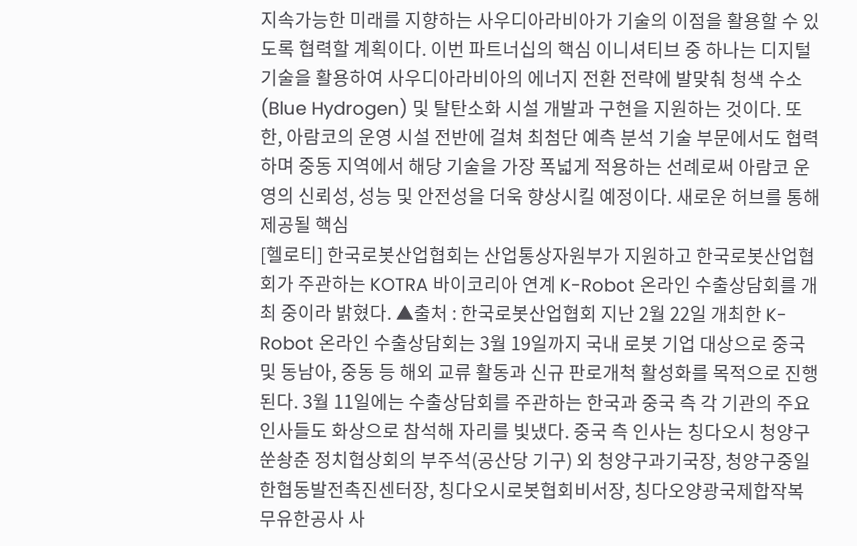지속가능한 미래를 지향하는 사우디아라비아가 기술의 이점을 활용할 수 있도록 협력할 계획이다. 이번 파트너십의 핵심 이니셔티브 중 하나는 디지털 기술을 활용하여 사우디아라비아의 에너지 전환 전략에 발맞춰 청색 수소(Blue Hydrogen) 및 탈탄소화 시설 개발과 구현을 지원하는 것이다. 또한, 아람코의 운영 시설 전반에 걸쳐 최첨단 예측 분석 기술 부문에서도 협력하며 중동 지역에서 해당 기술을 가장 폭넓게 적용하는 선례로써 아람코 운영의 신뢰성, 성능 및 안전성을 더욱 향상시킬 예정이다. 새로운 허브를 통해 제공될 핵심
[헬로티] 한국로봇산업협회는 산업통상자원부가 지원하고 한국로봇산업협회가 주관하는 KOTRA 바이코리아 연계 K-Robot 온라인 수출상담회를 개최 중이라 밝혔다. ▲출처 : 한국로봇산업협회 지난 2월 22일 개최한 K-Robot 온라인 수출상담회는 3월 19일까지 국내 로봇 기업 대상으로 중국 및 동남아, 중동 등 해외 교류 활동과 신규 판로개척 활성화를 목적으로 진행된다. 3월 11일에는 수출상담회를 주관하는 한국과 중국 측 각 기관의 주요 인사들도 화상으로 참석해 자리를 빛냈다. 중국 측 인사는 칭다오시 청양구 쑨솽춘 정치협상회의 부주석(공산당 기구) 외 청양구과기국장, 청양구중일한협동발전촉진센터장, 칭다오시로봇협회비서장, 칭다오양광국제합작복무유한공사 사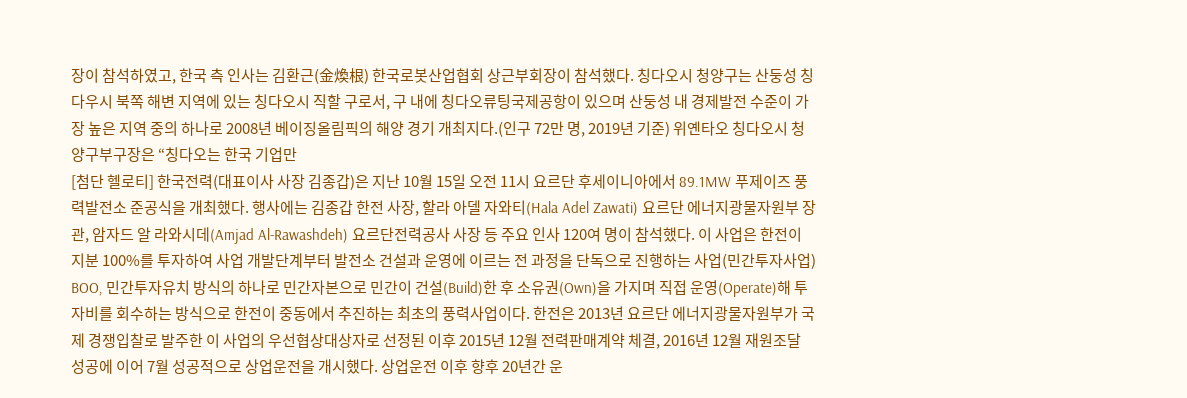장이 참석하였고, 한국 측 인사는 김환근(金煥根) 한국로봇산업협회 상근부회장이 참석했다. 칭다오시 청양구는 산둥성 칭다우시 북쪽 해변 지역에 있는 칭다오시 직할 구로서, 구 내에 칭다오류팅국제공항이 있으며 산둥성 내 경제발전 수준이 가장 높은 지역 중의 하나로 2008년 베이징올림픽의 해양 경기 개최지다.(인구 72만 명, 2019년 기준) 위옌타오 칭다오시 청양구부구장은 “칭다오는 한국 기업만
[첨단 헬로티] 한국전력(대표이사 사장 김종갑)은 지난 10월 15일 오전 11시 요르단 후세이니아에서 89.1MW 푸제이즈 풍력발전소 준공식을 개최했다. 행사에는 김종갑 한전 사장, 할라 아델 자와티(Hala Adel Zawati) 요르단 에너지광물자원부 장관, 암자드 알 라와시데(Amjad Al-Rawashdeh) 요르단전력공사 사장 등 주요 인사 120여 명이 참석했다. 이 사업은 한전이 지분 100%를 투자하여 사업 개발단계부터 발전소 건설과 운영에 이르는 전 과정을 단독으로 진행하는 사업(민간투자사업) BOO, 민간투자유치 방식의 하나로 민간자본으로 민간이 건설(Build)한 후 소유권(Own)을 가지며 직접 운영(Operate)해 투자비를 회수하는 방식으로 한전이 중동에서 추진하는 최초의 풍력사업이다. 한전은 2013년 요르단 에너지광물자원부가 국제 경쟁입찰로 발주한 이 사업의 우선협상대상자로 선정된 이후 2015년 12월 전력판매계약 체결, 2016년 12월 재원조달 성공에 이어 7월 성공적으로 상업운전을 개시했다. 상업운전 이후 향후 20년간 운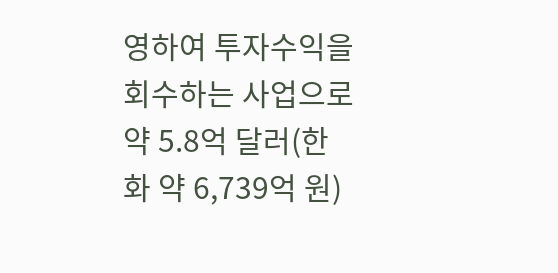영하여 투자수익을 회수하는 사업으로 약 5.8억 달러(한화 약 6,739억 원)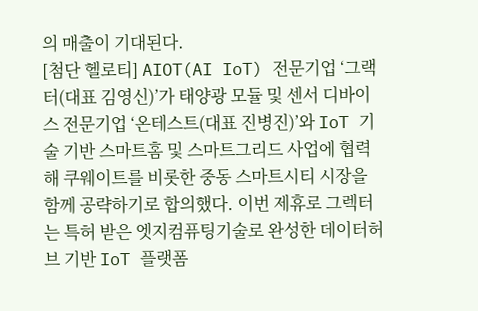의 매출이 기대된다.
[첨단 헬로티] AIOT(AI IoT) 전문기업 ‘그랙터(대표 김영신)’가 태양광 모듈 및 센서 디바이스 전문기업 ‘온테스트(대표 진병진)’와 IoT 기술 기반 스마트홈 및 스마트그리드 사업에 협력해 쿠웨이트를 비롯한 중동 스마트시티 시장을 함께 공략하기로 합의했다. 이번 제휴로 그렉터는 특허 받은 엣지컴퓨팅기술로 완성한 데이터허브 기반 IoT 플랫폼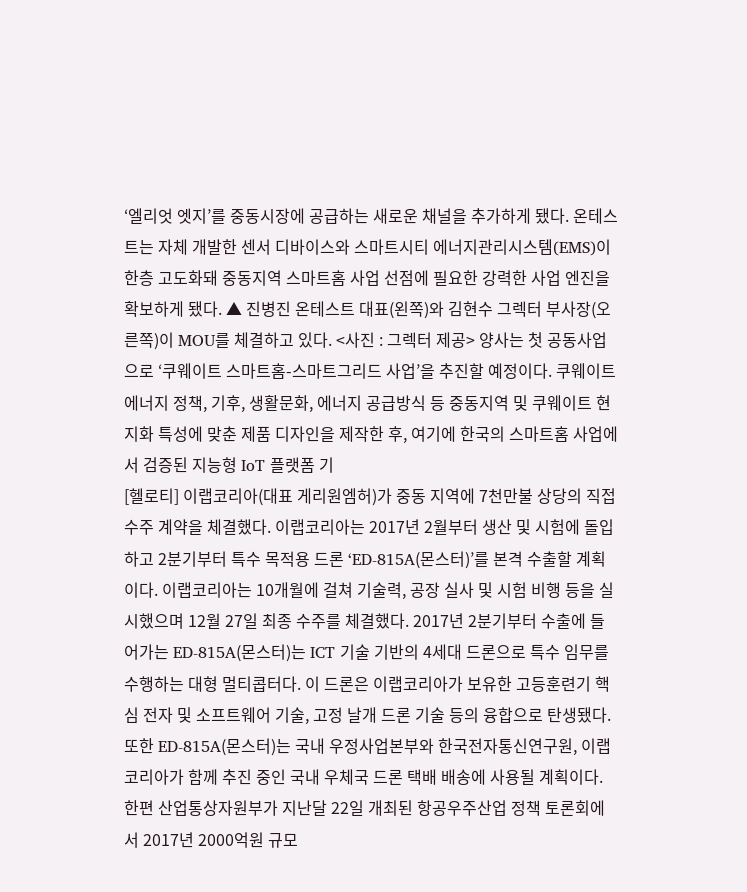‘엘리엇 엣지’를 중동시장에 공급하는 새로운 채널을 추가하게 됐다. 온테스트는 자체 개발한 센서 디바이스와 스마트시티 에너지관리시스템(EMS)이 한층 고도화돼 중동지역 스마트홈 사업 선점에 필요한 강력한 사업 엔진을 확보하게 됐다. ▲ 진병진 온테스트 대표(왼쪽)와 김현수 그렉터 부사장(오른쪽)이 MOU를 체결하고 있다. <사진 : 그렉터 제공> 양사는 첫 공동사업으로 ‘쿠웨이트 스마트홈-스마트그리드 사업’을 추진할 예정이다. 쿠웨이트 에너지 정책, 기후, 생활문화, 에너지 공급방식 등 중동지역 및 쿠웨이트 현지화 특성에 맞춘 제품 디자인을 제작한 후, 여기에 한국의 스마트홈 사업에서 검증된 지능형 IoT 플랫폼 기
[헬로티] 이랩코리아(대표 게리원엠허)가 중동 지역에 7천만불 상당의 직접 수주 계약을 체결했다. 이랩코리아는 2017년 2월부터 생산 및 시험에 돌입하고 2분기부터 특수 목적용 드론 ‘ED-815A(몬스터)’를 본격 수출할 계획이다. 이랩코리아는 10개월에 걸쳐 기술력, 공장 실사 및 시험 비행 등을 실시했으며 12월 27일 최종 수주를 체결했다. 2017년 2분기부터 수출에 들어가는 ED-815A(몬스터)는 ICT 기술 기반의 4세대 드론으로 특수 임무를 수행하는 대형 멀티콥터다. 이 드론은 이랩코리아가 보유한 고등훈련기 핵심 전자 및 소프트웨어 기술, 고정 날개 드론 기술 등의 융합으로 탄생됐다. 또한 ED-815A(몬스터)는 국내 우정사업본부와 한국전자통신연구원, 이랩코리아가 함께 추진 중인 국내 우체국 드론 택배 배송에 사용될 계획이다. 한편 산업통상자원부가 지난달 22일 개최된 항공우주산업 정책 토론회에서 2017년 2000억원 규모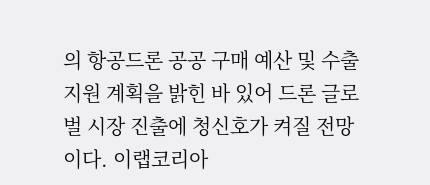의 항공드론 공공 구매 예산 및 수출 지원 계획을 밝힌 바 있어 드론 글로벌 시장 진출에 청신호가 켜질 전망이다. 이랩코리아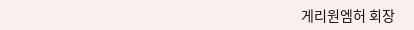게리원엠허 회장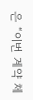은 “이번 계약 체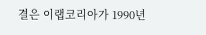결은 이랩코리아가 1990년